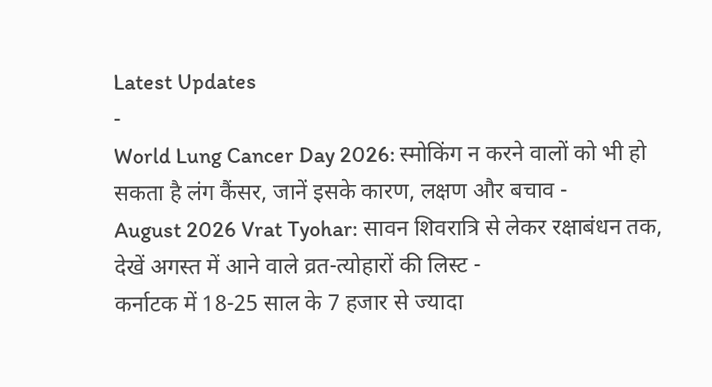Latest Updates
-
World Lung Cancer Day 2026: स्मोकिंग न करने वालों को भी हो सकता है लंग कैंसर, जानें इसके कारण, लक्षण और बचाव -
August 2026 Vrat Tyohar: सावन शिवरात्रि से लेकर रक्षाबंधन तक, देखें अगस्त में आने वाले व्रत-त्योहारों की लिस्ट -
कर्नाटक में 18-25 साल के 7 हजार से ज्यादा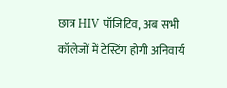छात्र HIV पॉजिटिव, अब सभी कॉलेजों में टेस्टिंग होगी अनिवार्य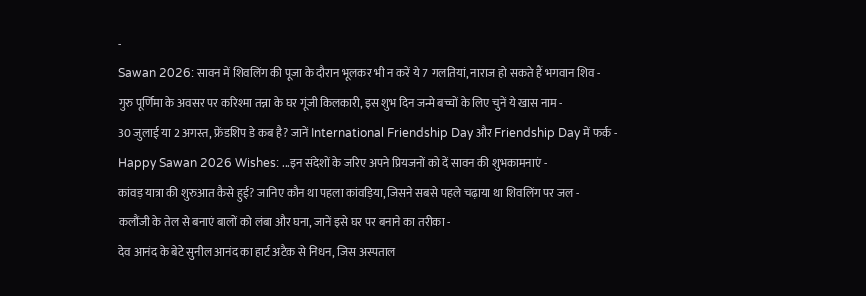-
Sawan 2026: सावन में शिवलिंग की पूजा के दौरान भूलकर भी न करें ये 7 गलतियां, नाराज हो सकते हैं भगवान शिव -
गुरु पूर्णिमा के अवसर पर करिश्मा तन्ना के घर गूंजी किलकारी, इस शुभ दिन जन्मे बच्चों के लिए चुनें ये खास नाम -
30 जुलाई या 2 अगस्त, फ्रेंडशिप डे कब है? जानें International Friendship Day और Friendship Day में फर्क -
Happy Sawan 2026 Wishes: ...इन संदेशों के जरिए अपने प्रियजनों को दें सावन की शुभकामनाएं -
कांवड़ यात्रा की शुरुआत कैसे हुई? जानिए कौन था पहला कांवड़िया, जिसने सबसे पहले चढ़ाया था शिवलिंग पर जल -
कलौंजी के तेल से बनाएं बालों को लंबा और घना, जानें इसे घर पर बनाने का तरीका -
देव आनंद के बेटे सुनील आनंद का हार्ट अटैक से निधन, जिस अस्पताल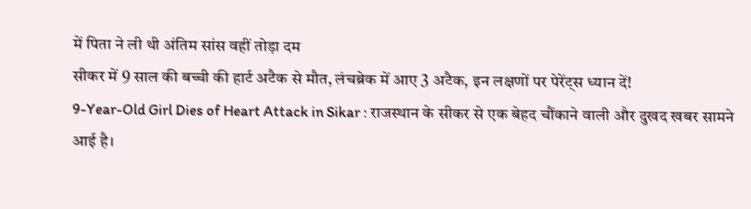में पिता ने ली थी अंतिम सांस वहीं तोड़ा दम
सीकर में 9 साल की बच्ची की हार्ट अटैक से मौत, लंचब्रेक में आए 3 अटैक, इन लक्षणों पर पेरेंट्स ध्यान दें!
9-Year-Old Girl Dies of Heart Attack in Sikar : राजस्थान के सीकर से एक बेहद चौंकाने वाली और दुखद खबर सामने आई है।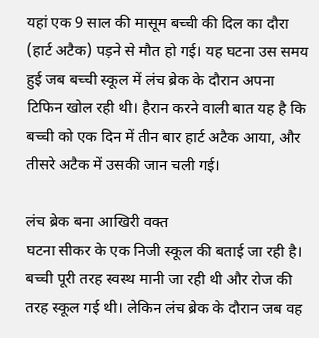यहां एक 9 साल की मासूम बच्ची की दिल का दौरा (हार्ट अटैक) पड़ने से मौत हो गई। यह घटना उस समय हुई जब बच्ची स्कूल में लंच ब्रेक के दौरान अपना टिफिन खोल रही थी। हैरान करने वाली बात यह है कि बच्ची को एक दिन में तीन बार हार्ट अटैक आया, और तीसरे अटैक में उसकी जान चली गई।

लंच ब्रेक बना आखिरी वक्त
घटना सीकर के एक निजी स्कूल की बताई जा रही है। बच्ची पूरी तरह स्वस्थ मानी जा रही थी और रोज की तरह स्कूल गई थी। लेकिन लंच ब्रेक के दौरान जब वह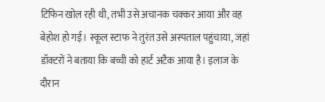टिफिन खोल रही थी, तभी उसे अचानक चक्कर आया और वह बेहोश हो गई। स्कूल स्टाफ ने तुरंत उसे अस्पताल पहुंचाया, जहां डॉक्टरों ने बताया कि बच्ची को हार्ट अटैक आया है। इलाज के दौरान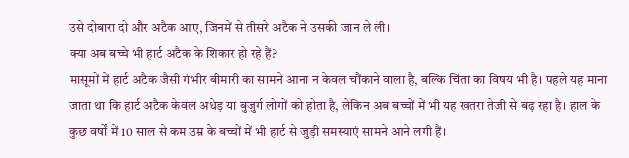उसे दोबारा दो और अटैक आए, जिनमें से तीसरे अटैक ने उसकी जान ले ली।
क्या अब बच्चे भी हार्ट अटैक के शिकार हो रहे हैं?
मासूमों में हार्ट अटैक जैसी गंभीर बीमारी का सामने आना न केवल चौंकाने वाला है, बल्कि चिंता का विषय भी है। पहले यह माना जाता था कि हार्ट अटैक केवल अधेड़ या बुजुर्ग लोगों को होता है, लेकिन अब बच्चों में भी यह खतरा तेजी से बढ़ रहा है। हाल के कुछ वर्षों में 10 साल से कम उम्र के बच्चों में भी हार्ट से जुड़ी समस्याएं सामने आने लगी हैं।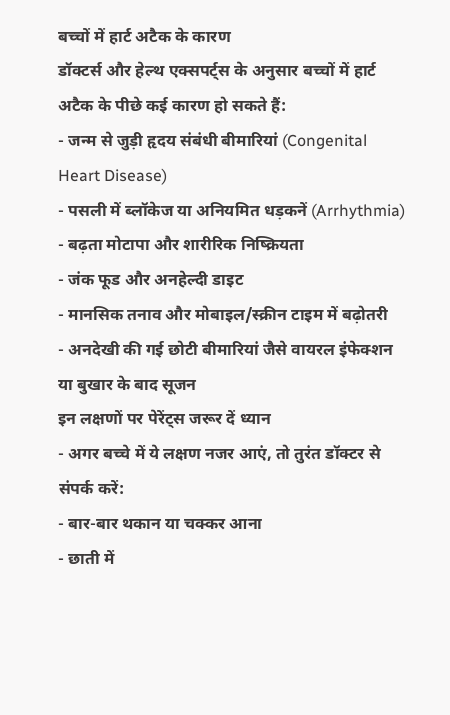बच्चों में हार्ट अटैक के कारण
डॉक्टर्स और हेल्थ एक्सपर्ट्स के अनुसार बच्चों में हार्ट अटैक के पीछे कई कारण हो सकते हैं:
- जन्म से जुड़ी हृदय संबंधी बीमारियां (Congenital Heart Disease)
- पसली में ब्लॉकेज या अनियमित धड़कनें (Arrhythmia)
- बढ़ता मोटापा और शारीरिक निष्क्रियता
- जंक फूड और अनहेल्दी डाइट
- मानसिक तनाव और मोबाइल/स्क्रीन टाइम में बढ़ोतरी
- अनदेखी की गई छोटी बीमारियां जैसे वायरल इंफेक्शन या बुखार के बाद सूजन
इन लक्षणों पर पेरेंट्स जरूर दें ध्यान
- अगर बच्चे में ये लक्षण नजर आएं, तो तुरंत डॉक्टर से संपर्क करें:
- बार-बार थकान या चक्कर आना
- छाती में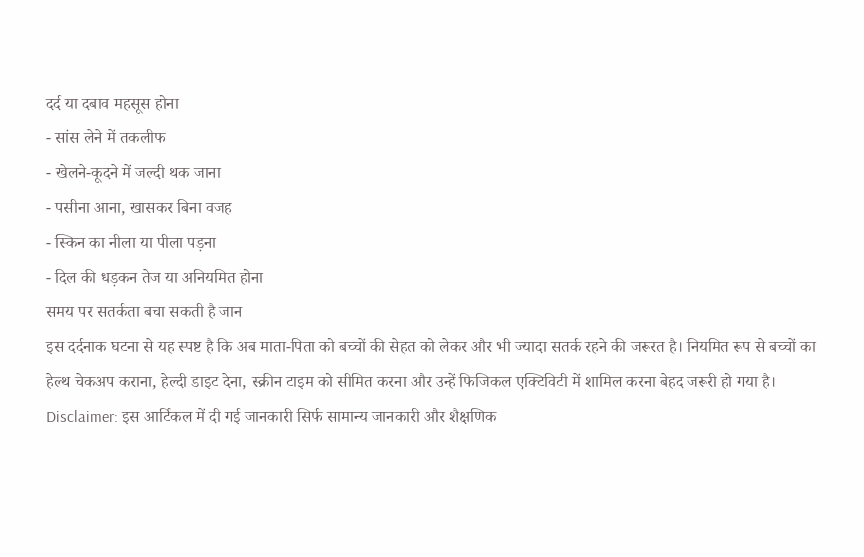दर्द या दबाव महसूस होना
- सांस लेने में तकलीफ
- खेलने-कूदने में जल्दी थक जाना
- पसीना आना, खासकर बिना वजह
- स्किन का नीला या पीला पड़ना
- दिल की धड़कन तेज या अनियमित होना
समय पर सतर्कता बचा सकती है जान
इस दर्दनाक घटना से यह स्पष्ट है कि अब माता-पिता को बच्चों की सेहत को लेकर और भी ज्यादा सतर्क रहने की जरूरत है। नियमित रूप से बच्चों का हेल्थ चेकअप कराना, हेल्दी डाइट देना, स्क्रीन टाइम को सीमित करना और उन्हें फिजिकल एक्टिविटी में शामिल करना बेहद जरूरी हो गया है।
Disclaimer: इस आर्टिकल में दी गई जानकारी सिर्फ सामान्य जानकारी और शैक्षणिक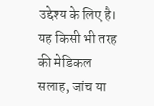उद्देश्य के लिए है। यह किसी भी तरह की मेडिकल सलाह, जांच या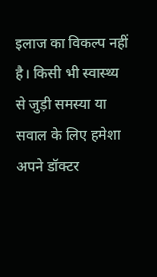इलाज का विकल्प नहीं है। किसी भी स्वास्थ्य से जुड़ी समस्या या सवाल के लिए हमेशा अपने डॉक्टर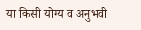या किसी योग्य व अनुभवी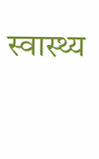स्वास्थ्य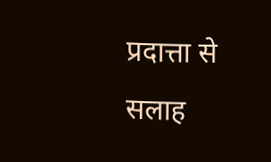प्रदात्ता से सलाह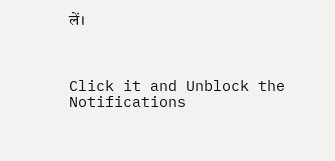लें।



Click it and Unblock the Notifications